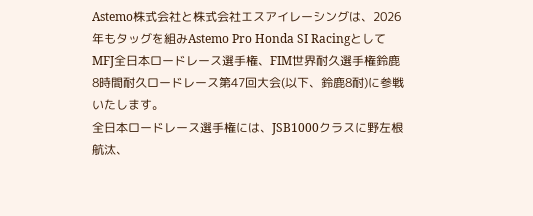Astemo株式会社と株式会社エスアイレーシングは、2026年もタッグを組みAstemo Pro Honda SI RacingとしてMFJ全日本ロードレース選手権、FIM世界耐久選手権鈴鹿8時間耐久ロードレース第47回大会(以下、鈴鹿8耐)に参戦いたします。
全日本ロードレース選手権には、JSB1000クラスに野左根航汰、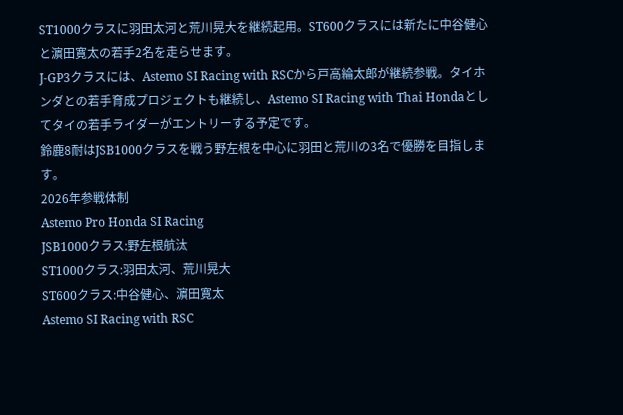ST1000クラスに羽田太河と荒川晃大を継続起用。ST600クラスには新たに中谷健心と濵田寛太の若手2名を走らせます。
J-GP3クラスには、Astemo SI Racing with RSCから戸高綸太郎が継続参戦。タイホンダとの若手育成プロジェクトも継続し、Astemo SI Racing with Thai Hondaとしてタイの若手ライダーがエントリーする予定です。
鈴鹿8耐はJSB1000クラスを戦う野左根を中心に羽田と荒川の3名で優勝を目指します。
2026年参戦体制
Astemo Pro Honda SI Racing
JSB1000クラス:野左根航汰
ST1000クラス:羽田太河、荒川晃大
ST600クラス:中谷健心、濵田寛太
Astemo SI Racing with RSC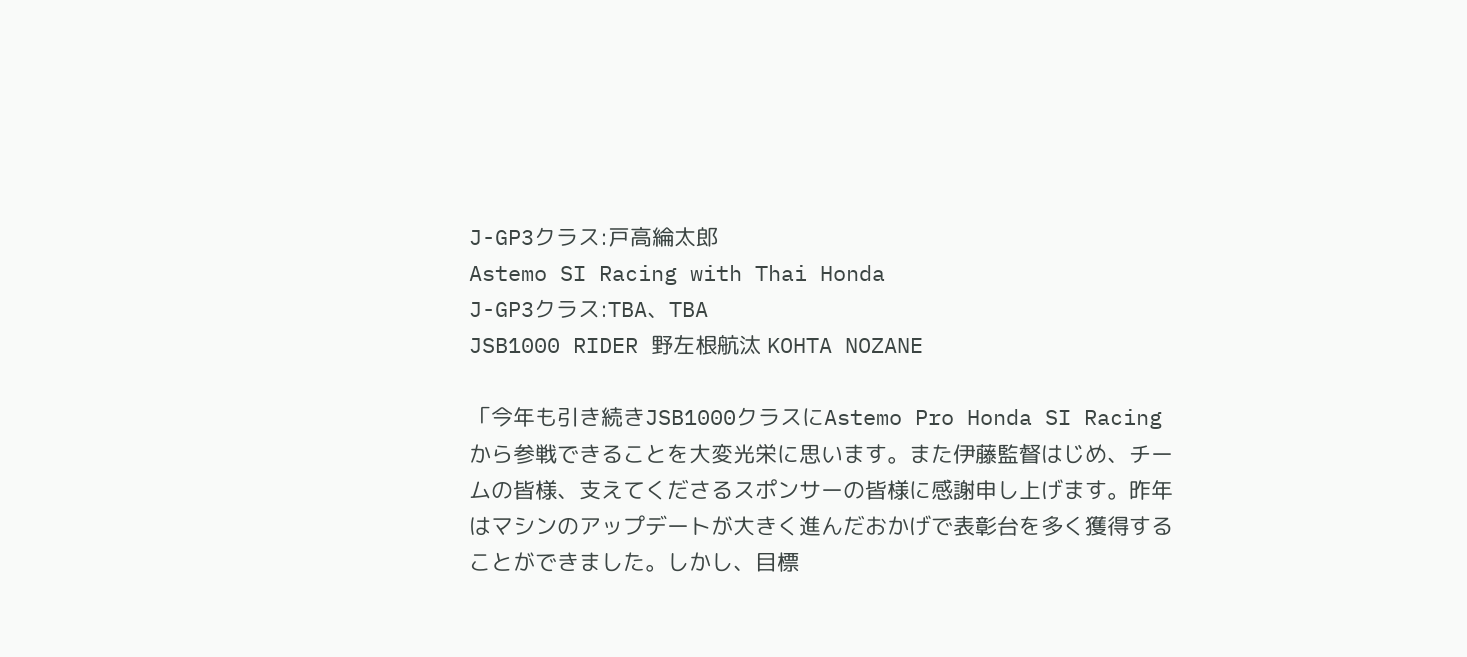J-GP3クラス:戸高綸太郎
Astemo SI Racing with Thai Honda
J-GP3クラス:TBA、TBA
JSB1000 RIDER 野左根航汰 KOHTA NOZANE

「今年も引き続きJSB1000クラスにAstemo Pro Honda SI Racingから参戦できることを大変光栄に思います。また伊藤監督はじめ、チームの皆様、支えてくださるスポンサーの皆様に感謝申し上げます。昨年はマシンのアップデートが大きく進んだおかげで表彰台を多く獲得することができました。しかし、目標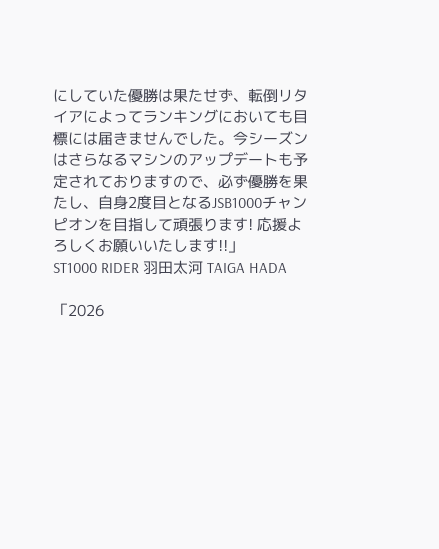にしていた優勝は果たせず、転倒リタイアによってランキングにおいても目標には届きませんでした。今シーズンはさらなるマシンのアップデートも予定されておりますので、必ず優勝を果たし、自身2度目となるJSB1000チャンピオンを目指して頑張ります! 応援よろしくお願いいたします!!」
ST1000 RIDER 羽田太河 TAIGA HADA

「2026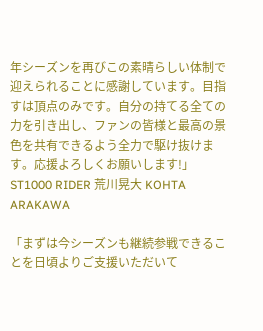年シーズンを再びこの素晴らしい体制で迎えられることに感謝しています。目指すは頂点のみです。自分の持てる全ての力を引き出し、ファンの皆様と最高の景色を共有できるよう全力で駆け抜けます。応援よろしくお願いします!」
ST1000 RIDER 荒川晃大 KOHTA ARAKAWA

「まずは今シーズンも継続参戦できることを日頃よりご支援いただいて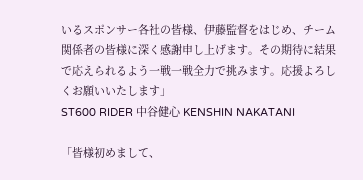いるスポンサー各社の皆様、伊藤監督をはじめ、チーム関係者の皆様に深く感謝申し上げます。その期待に結果で応えられるよう一戦一戦全力で挑みます。応援よろしくお願いいたします」
ST600 RIDER 中谷健心 KENSHIN NAKATANI

「皆様初めまして、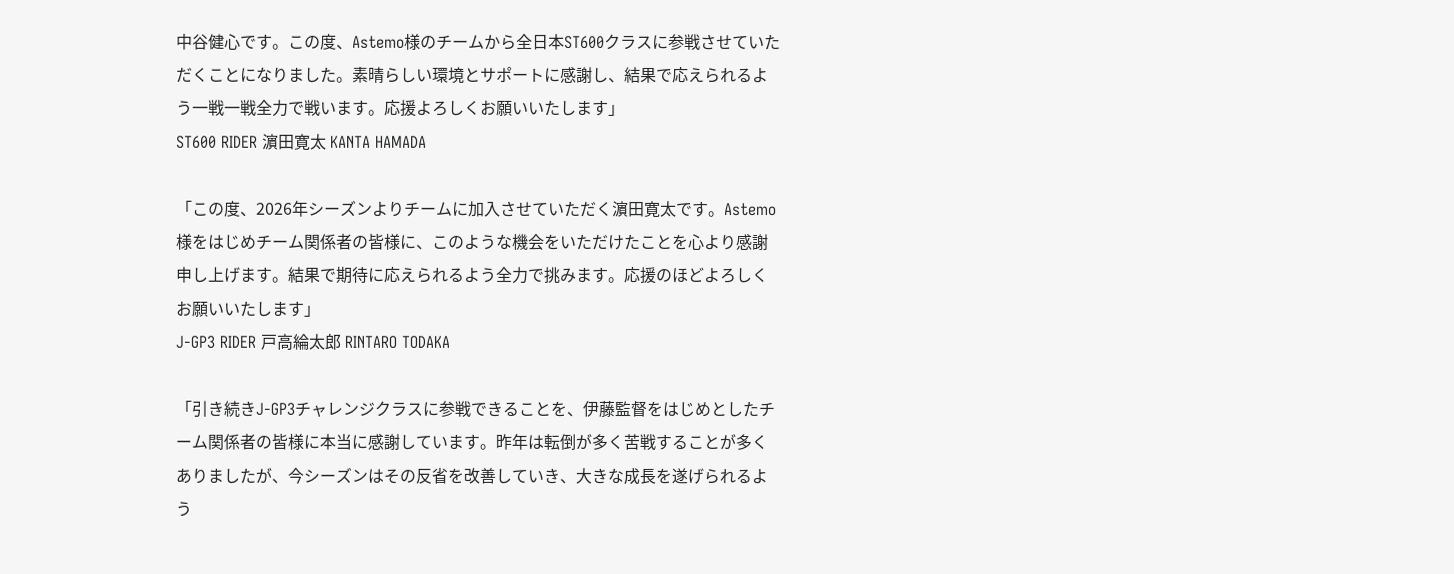中谷健心です。この度、Astemo様のチームから全日本ST600クラスに参戦させていただくことになりました。素晴らしい環境とサポートに感謝し、結果で応えられるよう一戦一戦全力で戦います。応援よろしくお願いいたします」
ST600 RIDER 濵田寛太 KANTA HAMADA

「この度、2026年シーズンよりチームに加入させていただく濵田寛太です。Astemo様をはじめチーム関係者の皆様に、このような機会をいただけたことを心より感謝申し上げます。結果で期待に応えられるよう全力で挑みます。応援のほどよろしくお願いいたします」
J-GP3 RIDER 戸高綸太郎 RINTARO TODAKA

「引き続きJ-GP3チャレンジクラスに参戦できることを、伊藤監督をはじめとしたチーム関係者の皆様に本当に感謝しています。昨年は転倒が多く苦戦することが多くありましたが、今シーズンはその反省を改善していき、大きな成長を遂げられるよう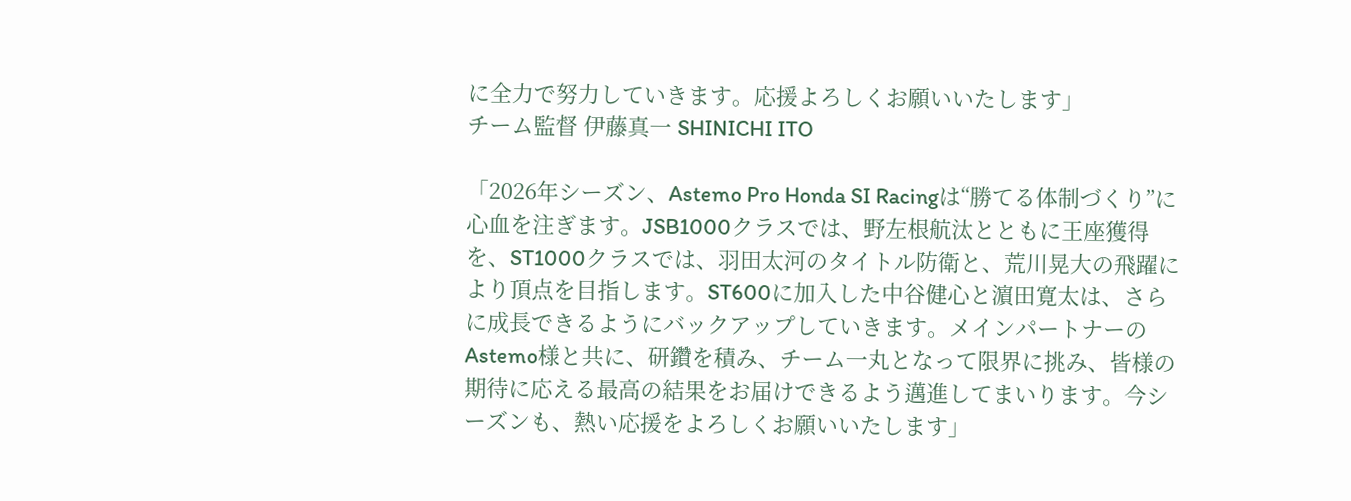に全力で努力していきます。応援よろしくお願いいたします」
チーム監督 伊藤真一 SHINICHI ITO

「2026年シーズン、Astemo Pro Honda SI Racingは“勝てる体制づくり”に心血を注ぎます。JSB1000クラスでは、野左根航汰とともに王座獲得を、ST1000クラスでは、羽田太河のタイトル防衛と、荒川晃大の飛躍により頂点を目指します。ST600に加入した中谷健心と濵田寛太は、さらに成長できるようにバックアップしていきます。メインパートナーのAstemo様と共に、研鑽を積み、チーム一丸となって限界に挑み、皆様の期待に応える最高の結果をお届けできるよう邁進してまいります。今シーズンも、熱い応援をよろしくお願いいたします」